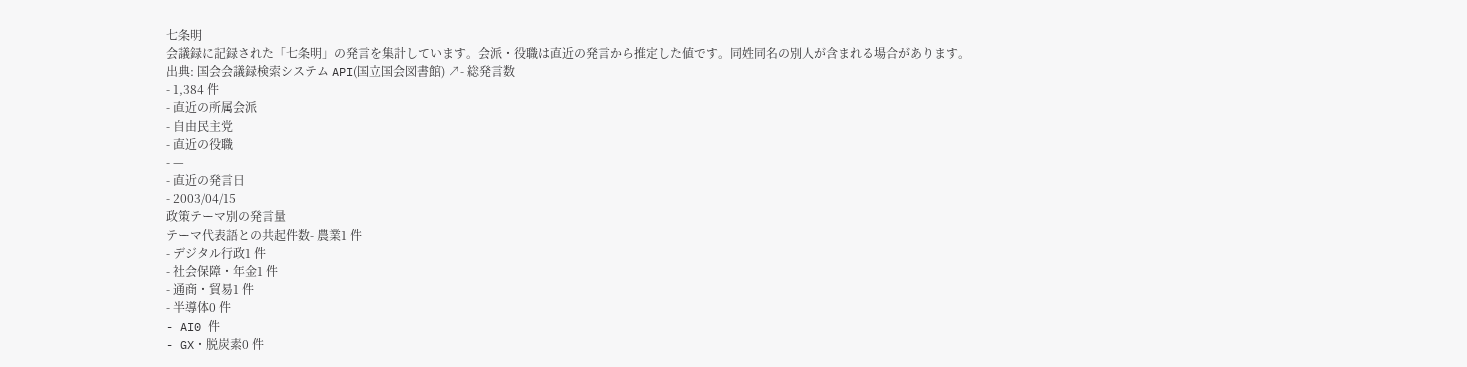七条明
会議録に記録された「七条明」の発言を集計しています。会派・役職は直近の発言から推定した値です。同姓同名の別人が含まれる場合があります。
出典: 国会会議録検索システム API(国立国会図書館) ↗- 総発言数
- 1,384 件
- 直近の所属会派
- 自由民主党
- 直近の役職
- —
- 直近の発言日
- 2003/04/15
政策テーマ別の発言量
テーマ代表語との共起件数- 農業1 件
- デジタル行政1 件
- 社会保障・年金1 件
- 通商・貿易1 件
- 半導体0 件
- AI0 件
- GX・脱炭素0 件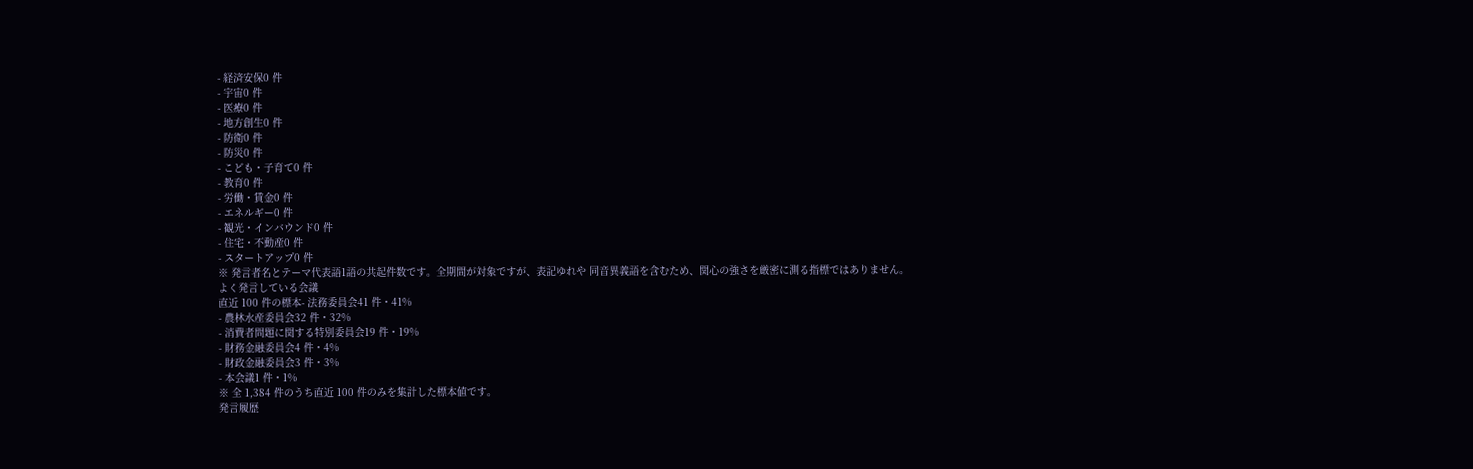- 経済安保0 件
- 宇宙0 件
- 医療0 件
- 地方創生0 件
- 防衛0 件
- 防災0 件
- こども・子育て0 件
- 教育0 件
- 労働・賃金0 件
- エネルギー0 件
- 観光・インバウンド0 件
- 住宅・不動産0 件
- スタートアップ0 件
※ 発言者名とテーマ代表語1語の共起件数です。全期間が対象ですが、表記ゆれや 同音異義語を含むため、関心の強さを厳密に測る指標ではありません。
よく発言している会議
直近 100 件の標本- 法務委員会41 件・41%
- 農林水産委員会32 件・32%
- 消費者問題に関する特別委員会19 件・19%
- 財務金融委員会4 件・4%
- 財政金融委員会3 件・3%
- 本会議1 件・1%
※ 全 1,384 件のうち直近 100 件のみを集計した標本値です。
発言履歴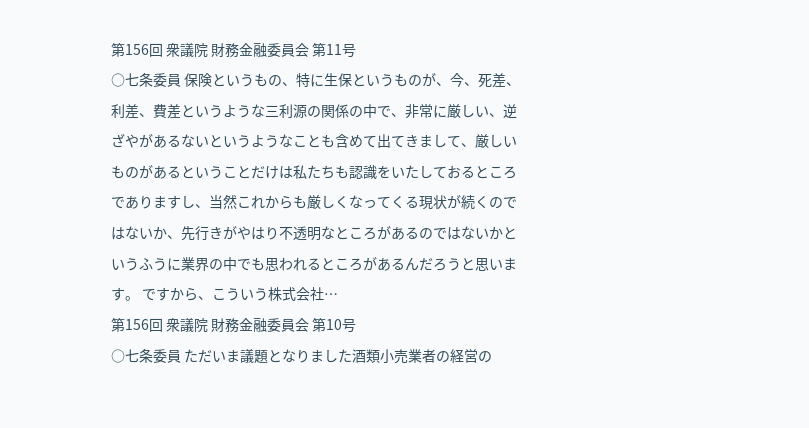第156回 衆議院 財務金融委員会 第11号
○七条委員 保険というもの、特に生保というものが、今、死差、利差、費差というような三利源の関係の中で、非常に厳しい、逆ざやがあるないというようなことも含めて出てきまして、厳しいものがあるということだけは私たちも認識をいたしておるところでありますし、当然これからも厳しくなってくる現状が続くのではないか、先行きがやはり不透明なところがあるのではないかというふうに業界の中でも思われるところがあるんだろうと思います。 ですから、こういう株式会社…
第156回 衆議院 財務金融委員会 第10号
○七条委員 ただいま議題となりました酒類小売業者の経営の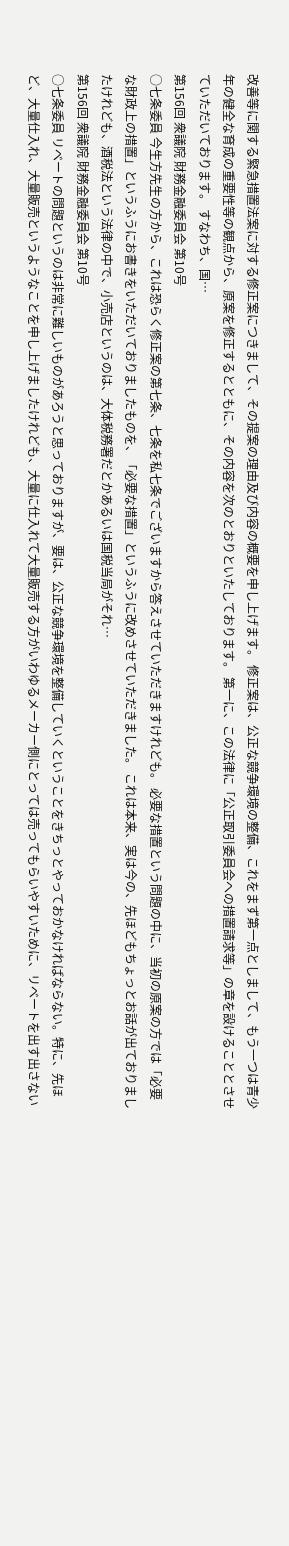改善等に関する緊急措置法案に対する修正案につきまして、その提案の理由及び内容の概要を申し上げます。 修正案は、公正な競争環境の整備、これをまず第一点としまして、もう一つは青少年の健全な育成の重要性等の観点から、原案を修正するとともに、その内容を次のとおりといたしております。 第一に、この法律に「公正取引委員会への措置請求等」の章を設けることとさせていただいております。 すなわち、国…
第156回 衆議院 財務金融委員会 第10号
○七条委員 今生方先生の方から、これは恐らく修正案の第七条、七条を私七条でございますから答えさせていただきますけれども。 必要な措置という問題の中に、当初の原案の方では「必要な財政上の措置」というふうにお書きをいただいておりましたものを、「必要な措置」というふうに改めさせていただきました。 これは本来、実は今の、先ほどもちょっとお話が出ておりましたけれども、酒税法という法律の中で、小売店というのは、大体税務署だとかあるいは国税当局がそれ…
第156回 衆議院 財務金融委員会 第10号
○七条委員 リベートの問題というのは非常に難しいものがあろうと思っておりますが、要は、公正な競争環境を整備していくということをきちっとやっておかなければならない。特に、先ほど、大量仕入れ、大量販売というようなことを申し上げましたけれども、大量に仕入れて大量販売する方がいわゆるメーカー側にとっては売ってもらいやすいために、リベートを出す出さない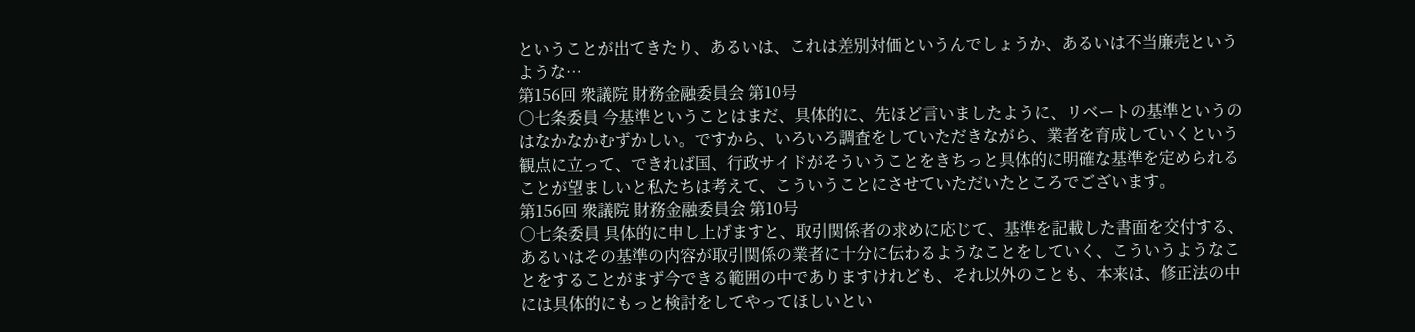ということが出てきたり、あるいは、これは差別対価というんでしょうか、あるいは不当廉売というような…
第156回 衆議院 財務金融委員会 第10号
○七条委員 今基準ということはまだ、具体的に、先ほど言いましたように、リベートの基準というのはなかなかむずかしい。ですから、いろいろ調査をしていただきながら、業者を育成していくという観点に立って、できれば国、行政サイドがそういうことをきちっと具体的に明確な基準を定められることが望ましいと私たちは考えて、こういうことにさせていただいたところでございます。
第156回 衆議院 財務金融委員会 第10号
○七条委員 具体的に申し上げますと、取引関係者の求めに応じて、基準を記載した書面を交付する、あるいはその基準の内容が取引関係の業者に十分に伝わるようなことをしていく、こういうようなことをすることがまず今できる範囲の中でありますけれども、それ以外のことも、本来は、修正法の中には具体的にもっと検討をしてやってほしいとい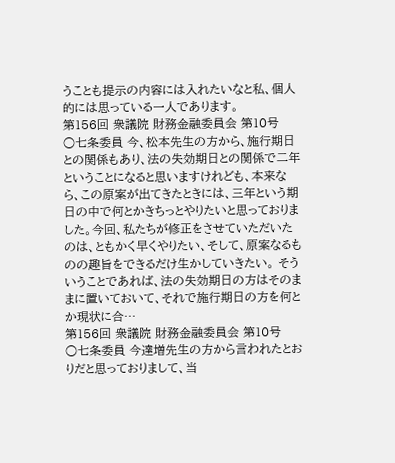うことも提示の内容には入れたいなと私、個人的には思っている一人であります。
第156回 衆議院 財務金融委員会 第10号
○七条委員 今、松本先生の方から、施行期日との関係もあり、法の失効期日との関係で二年ということになると思いますけれども、本来なら、この原案が出てきたときには、三年という期日の中で何とかきちっとやりたいと思っておりました。今回、私たちが修正をさせていただいたのは、ともかく早くやりたい、そして、原案なるものの趣旨をできるだけ生かしていきたい。 そういうことであれば、法の失効期日の方はそのままに置いておいて、それで施行期日の方を何とか現状に合…
第156回 衆議院 財務金融委員会 第10号
○七条委員 今達増先生の方から言われたとおりだと思っておりまして、当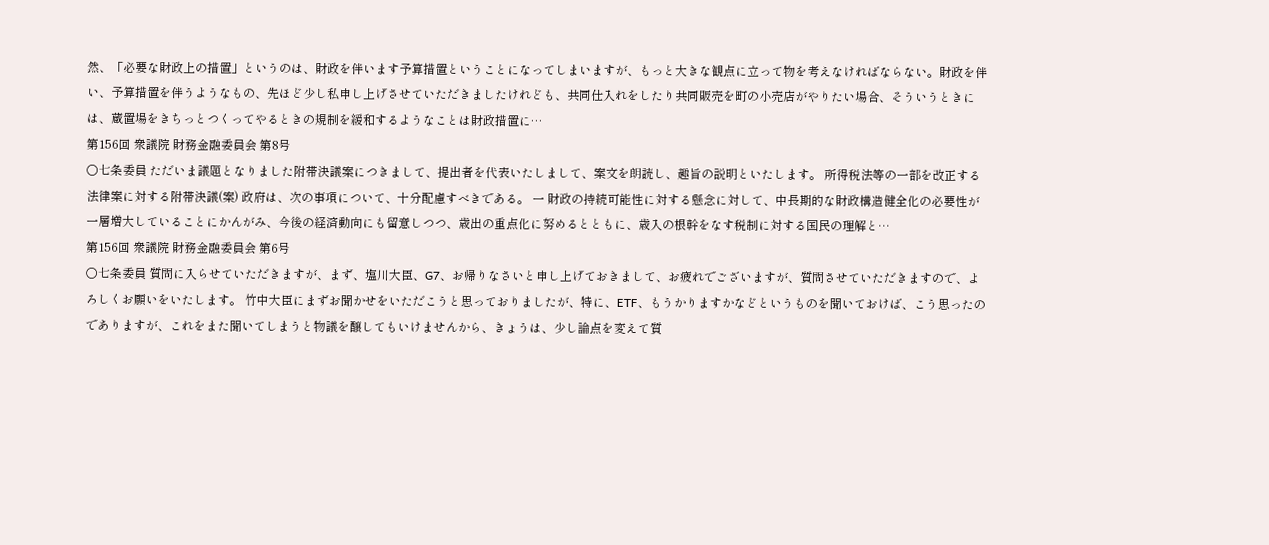然、「必要な財政上の措置」というのは、財政を伴います予算措置ということになってしまいますが、もっと大きな観点に立って物を考えなければならない。財政を伴い、予算措置を伴うようなもの、先ほど少し私申し上げさせていただきましたけれども、共同仕入れをしたり共同販売を町の小売店がやりたい場合、そういうときには、蔵置場をきちっとつくってやるときの規制を緩和するようなことは財政措置に…
第156回 衆議院 財務金融委員会 第8号
○七条委員 ただいま議題となりました附帯決議案につきまして、提出者を代表いたしまして、案文を朗読し、趣旨の説明といたします。 所得税法等の一部を改正する法律案に対する附帯決議(案) 政府は、次の事項について、十分配慮すべきである。 一 財政の持続可能性に対する懸念に対して、中長期的な財政構造健全化の必要性が一層増大していることにかんがみ、今後の経済動向にも留意しつつ、歳出の重点化に努めるとともに、歳入の根幹をなす税制に対する国民の理解と…
第156回 衆議院 財務金融委員会 第6号
○七条委員 質問に入らせていただきますが、まず、塩川大臣、G7、お帰りなさいと申し上げておきまして、お疲れでございますが、質問させていただきますので、よろしくお願いをいたします。 竹中大臣にまずお聞かせをいただこうと思っておりましたが、特に、ETF、もうかりますかなどというものを聞いておけば、こう思ったのでありますが、これをまた聞いてしまうと物議を醸してもいけませんから、きょうは、少し論点を変えて質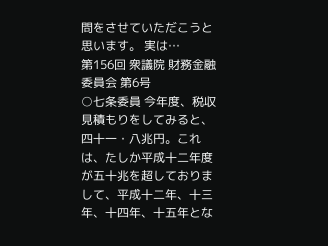問をさせていただこうと思います。 実は…
第156回 衆議院 財務金融委員会 第6号
○七条委員 今年度、税収見積もりをしてみると、四十一・八兆円。これは、たしか平成十二年度が五十兆を超しておりまして、平成十二年、十三年、十四年、十五年とな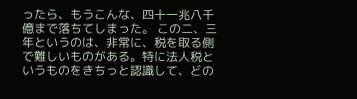ったら、もうこんな、四十一兆八千億まで落ちてしまった。 この二、三年というのは、非常に、税を取る側で難しいものがある。特に法人税というものをきちっと認識して、どの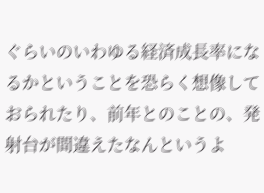ぐらいのいわゆる経済成長率になるかということを恐らく想像しておられたり、前年とのことの、発射台が間違えたなんというよ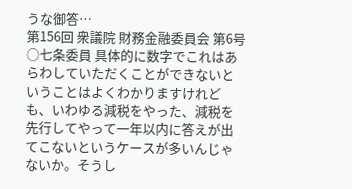うな御答…
第156回 衆議院 財務金融委員会 第6号
○七条委員 具体的に数字でこれはあらわしていただくことができないということはよくわかりますけれども、いわゆる減税をやった、減税を先行してやって一年以内に答えが出てこないというケースが多いんじゃないか。そうし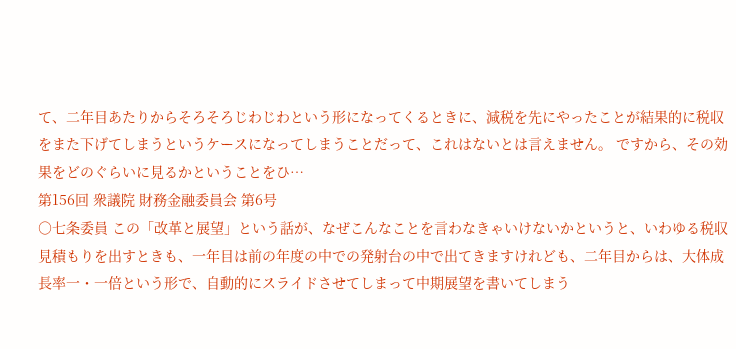て、二年目あたりからそろそろじわじわという形になってくるときに、減税を先にやったことが結果的に税収をまた下げてしまうというケースになってしまうことだって、これはないとは言えません。 ですから、その効果をどのぐらいに見るかということをひ…
第156回 衆議院 財務金融委員会 第6号
○七条委員 この「改革と展望」という話が、なぜこんなことを言わなきゃいけないかというと、いわゆる税収見積もりを出すときも、一年目は前の年度の中での発射台の中で出てきますけれども、二年目からは、大体成長率一・一倍という形で、自動的にスライドさせてしまって中期展望を書いてしまう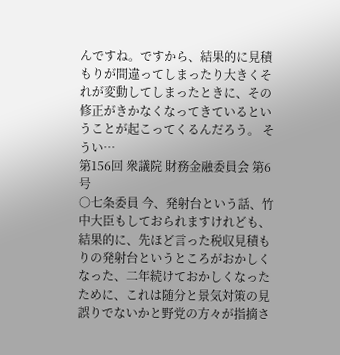んですね。ですから、結果的に見積もりが間違ってしまったり大きくそれが変動してしまったときに、その修正がきかなくなってきているということが起こってくるんだろう。 そうい…
第156回 衆議院 財務金融委員会 第6号
○七条委員 今、発射台という話、竹中大臣もしておられますけれども、結果的に、先ほど言った税収見積もりの発射台というところがおかしくなった、二年続けておかしくなったために、これは随分と景気対策の見誤りでないかと野党の方々が指摘さ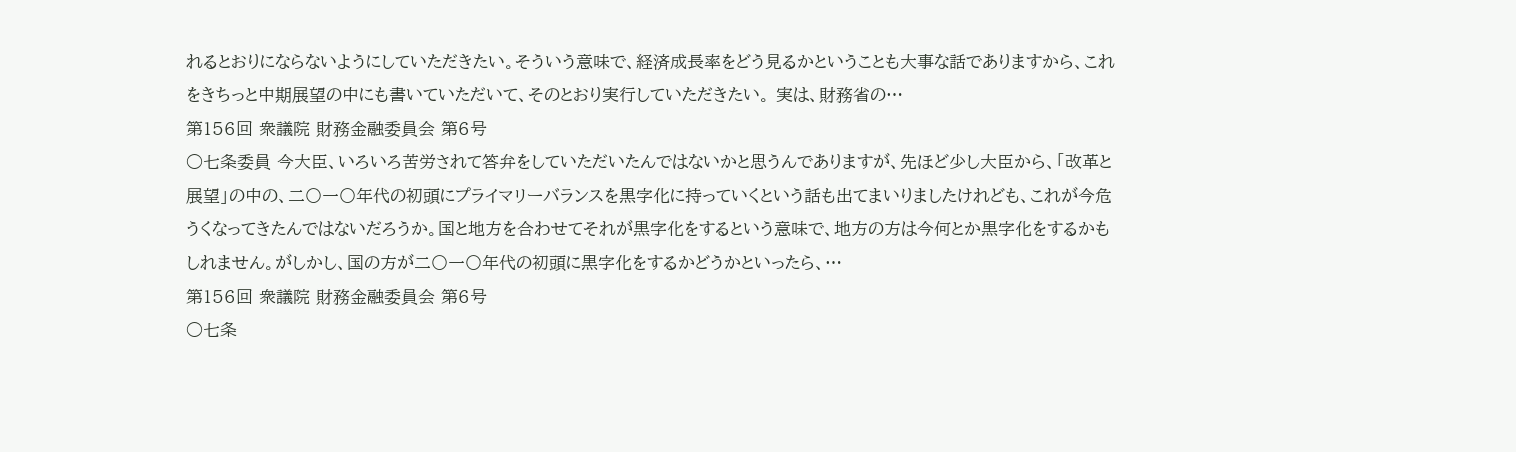れるとおりにならないようにしていただきたい。そういう意味で、経済成長率をどう見るかということも大事な話でありますから、これをきちっと中期展望の中にも書いていただいて、そのとおり実行していただきたい。 実は、財務省の…
第156回 衆議院 財務金融委員会 第6号
○七条委員 今大臣、いろいろ苦労されて答弁をしていただいたんではないかと思うんでありますが、先ほど少し大臣から、「改革と展望」の中の、二〇一〇年代の初頭にプライマリーバランスを黒字化に持っていくという話も出てまいりましたけれども、これが今危うくなってきたんではないだろうか。国と地方を合わせてそれが黒字化をするという意味で、地方の方は今何とか黒字化をするかもしれません。がしかし、国の方が二〇一〇年代の初頭に黒字化をするかどうかといったら、…
第156回 衆議院 財務金融委員会 第6号
○七条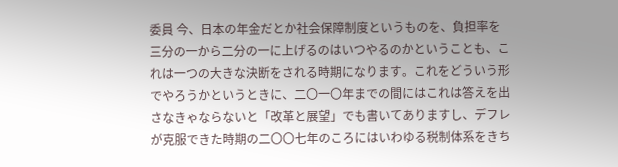委員 今、日本の年金だとか社会保障制度というものを、負担率を三分の一から二分の一に上げるのはいつやるのかということも、これは一つの大きな決断をされる時期になります。これをどういう形でやろうかというときに、二〇一〇年までの間にはこれは答えを出さなきゃならないと「改革と展望」でも書いてありますし、デフレが克服できた時期の二〇〇七年のころにはいわゆる税制体系をきち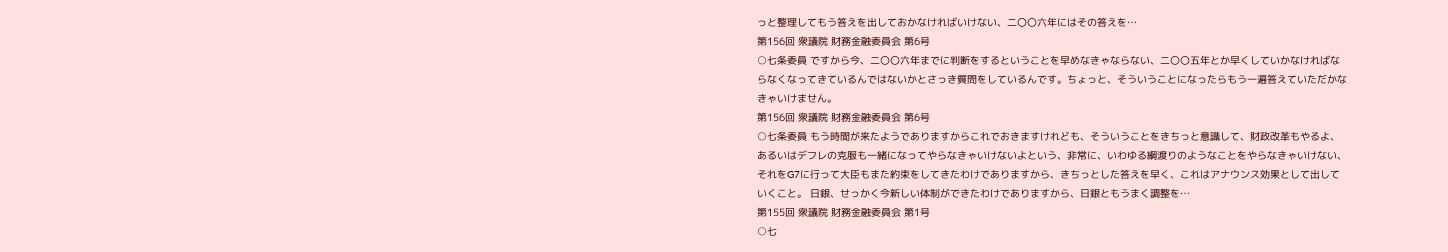っと整理してもう答えを出しておかなければいけない、二〇〇六年にはその答えを…
第156回 衆議院 財務金融委員会 第6号
○七条委員 ですから今、二〇〇六年までに判断をするということを早めなきゃならない、二〇〇五年とか早くしていかなければならなくなってきているんではないかとさっき質問をしているんです。ちょっと、そういうことになったらもう一遍答えていただかなきゃいけません。
第156回 衆議院 財務金融委員会 第6号
○七条委員 もう時間が来たようでありますからこれでおきますけれども、そういうことをきちっと意識して、財政改革もやるよ、あるいはデフレの克服も一緒になってやらなきゃいけないよという、非常に、いわゆる綱渡りのようなことをやらなきゃいけない、それをG7に行って大臣もまた約束をしてきたわけでありますから、きちっとした答えを早く、これはアナウンス効果として出していくこと。 日銀、せっかく今新しい体制ができたわけでありますから、日銀ともうまく調整を…
第155回 衆議院 財務金融委員会 第1号
○七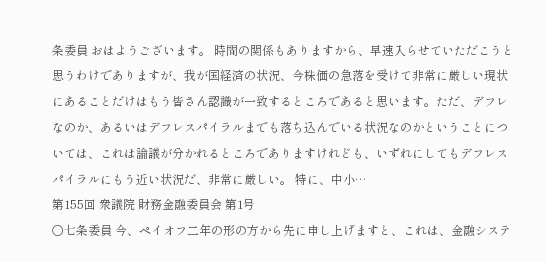条委員 おはようございます。 時間の関係もありますから、早速入らせていただこうと思うわけでありますが、我が国経済の状況、今株価の急落を受けて非常に厳しい現状にあることだけはもう皆さん認識が一致するところであると思います。ただ、デフレなのか、あるいはデフレスパイラルまでも落ち込んでいる状況なのかということについては、これは論議が分かれるところでありますけれども、いずれにしてもデフレスパイラルにもう近い状況だ、非常に厳しい。 特に、中小…
第155回 衆議院 財務金融委員会 第1号
○七条委員 今、ペイオフ二年の形の方から先に申し上げますと、これは、金融システ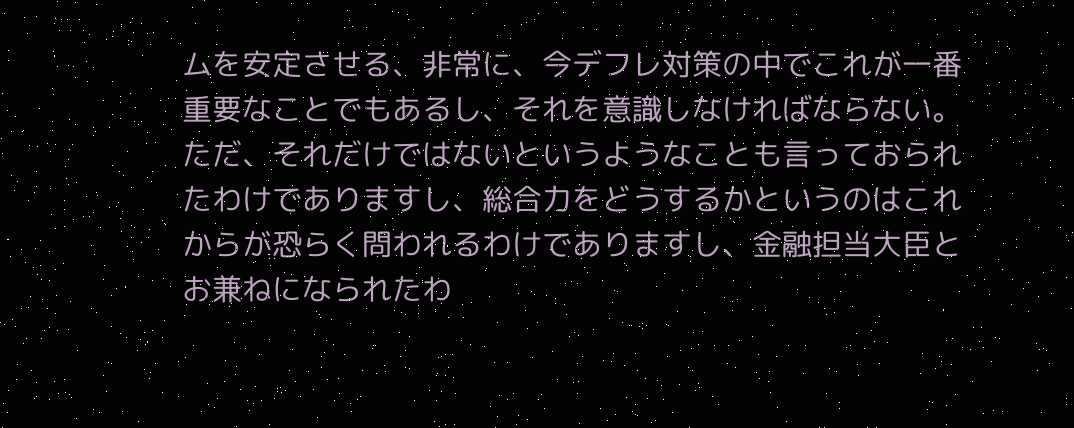ムを安定させる、非常に、今デフレ対策の中でこれが一番重要なことでもあるし、それを意識しなければならない。 ただ、それだけではないというようなことも言っておられたわけでありますし、総合力をどうするかというのはこれからが恐らく問われるわけでありますし、金融担当大臣とお兼ねになられたわ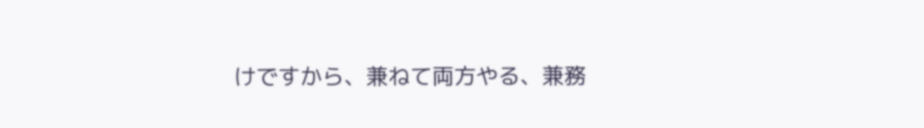けですから、兼ねて両方やる、兼務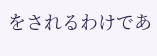をされるわけであ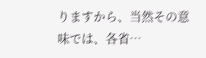りますから、当然その意味では、各省…